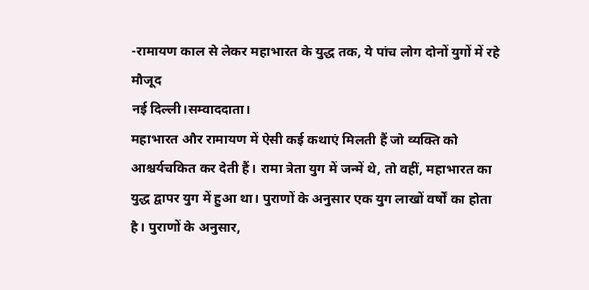-रामायण काल से लेकर महाभारत के युद्ध तक, ये पांच लोग दोनों युगों में रहे मौजूद
नई दिल्ली।सम्वाददाता।
महाभारत और रामायण में ऐसी कई कथाएं मिलती हैं जो व्यक्ति को आश्चर्यचकित कर देती हैं। रामा त्रेता युग में जन्में थे, तो वहीं, महाभारत का युद्ध द्वापर युग में हुआ था। पुराणों के अनुसार एक युग लाखों वर्षों का होता है। पुराणों के अनुसार,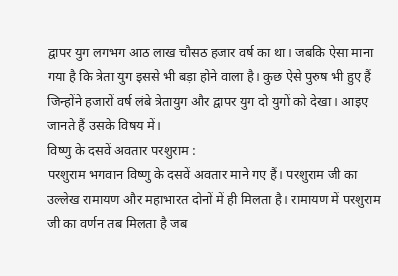द्वापर युग लगभग आठ लाख चौसठ हजार वर्ष का था। जबकि ऐसा माना गया है कि त्रेता युग इससे भी बड़ा होने वाला है। कुछ ऐसे पुरुष भी हुए हैं जिन्होंने हजारों वर्ष लंबे त्रेतायुग और द्वापर युग दो युगों को देखा। आइए जानते हैं उसके विषय में।
विष्णु के दसवें अवतार परशुराम :
परशुराम भगवान विष्णु के दसवें अवतार माने गए हैं। परशुराम जी का उल्लेख रामायण और महाभारत दोनों में ही मिलता है। रामायण में परशुराम जी का वर्णन तब मिलता है जब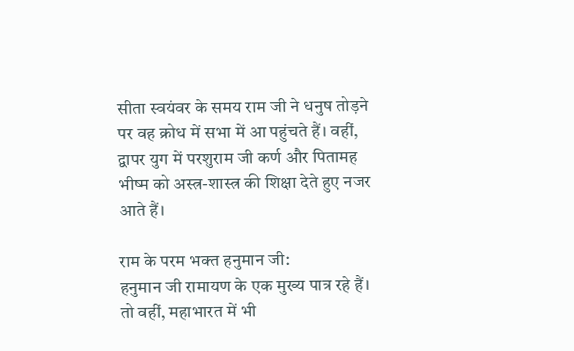सीता स्वयंवर के समय राम जी ने धनुष तोड़ने पर वह क्रोध में सभा में आ पहुंचते हैं। वहीं, द्वापर युग में परशुराम जी कर्ण और पितामह भीष्म को अस्त्र-शास्त्र की शिक्षा देते हुए नजर आते हैं।

राम के परम भक्त हनुमान जी:
हनुमान जी रामायण के एक मुख्य पात्र रहे हैं। तो वहीं, महाभारत में भी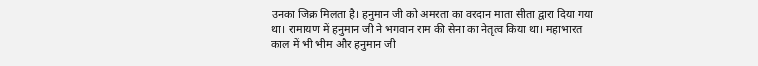उनका जिक्र मिलता है। हनुमान जी को अमरता का वरदान माता सीता द्वारा दिया गया था। रामायण में हनुमान जी ने भगवान राम की सेना का नेतृत्व किया था। महाभारत काल में भी भीम और हनुमान जी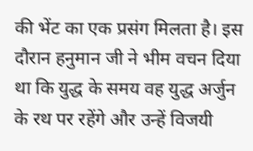की भेंट का एक प्रसंग मिलता है। इस दौरान हनुमान जी ने भीम वचन दिया था कि युद्ध के समय वह युद्ध अर्जुन के रथ पर रहेंगे और उन्हें विजयी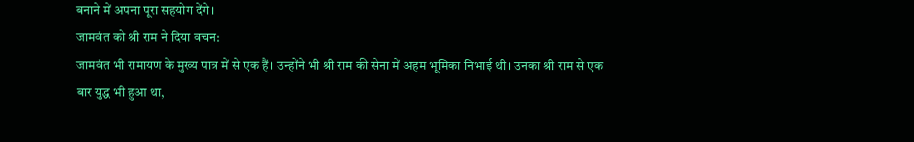बनाने में अपना पूरा सहयोग देंगे।
जामवंत को श्री राम ने दिया वचन:
जामवंत भी रामायण के मुख्य पात्र में से एक हैं। उन्होंने भी श्री राम की सेना में अहम भूमिका निभाई थी। उनका श्री राम से एक बार युद्ध भी हुआ था,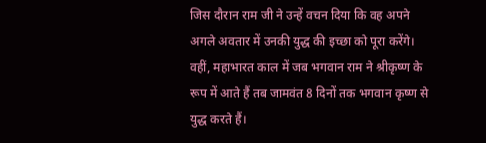जिस दौरान राम जी ने उन्हें वचन दिया कि वह अपने अगले अवतार में उनकी युद्ध की इच्छा को पूरा करेंगे। वहीं, महाभारत काल में जब भगवान राम ने श्रीकृष्ण के रूप में आते हैं तब जामवंत 8 दिनों तक भगवान कृष्ण से युद्ध करते हैं।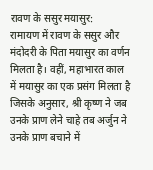रावण के ससुर मयासुर:
रामायण में रावण के ससुर और मंदोदरी के पिता मयासुर का वर्णन मिलता है। वहीं, महाभारत काल में मयासुर का एक प्रसंग मिलता है जिसके अनुसार, श्री कृष्ण ने जब उनके प्राण लेने चाहे तब अर्जुन ने उनके प्राण बचाने में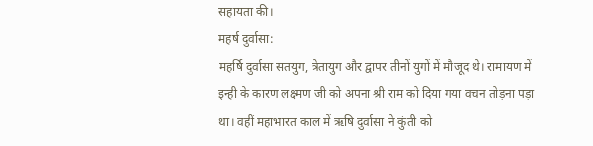सहायता की।
महर्ष दुर्वासा:
महर्षि दुर्वासा सतयुग, त्रेतायुग और द्वापर तीनों युगों में मौजूद थे। रामायण में इन्ही के कारण लक्ष्मण जी को अपना श्री राम को दिया गया वचन तोड़ना पड़ा था। वहीं महाभारत काल में ऋषि दुर्वासा ने कुंती को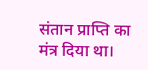संतान प्राप्ति का मंत्र दिया था।